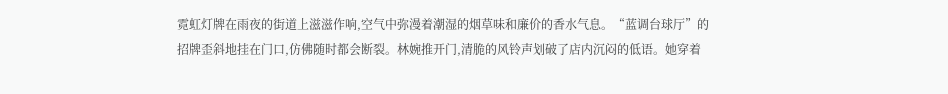霓虹灯牌在雨夜的街道上滋滋作响,空气中弥漫着潮湿的烟草味和廉价的香水气息。“蓝调台球厅”的招牌歪斜地挂在门口,仿佛随时都会断裂。林婉推开门,清脆的风铃声划破了店内沉闷的低语。她穿着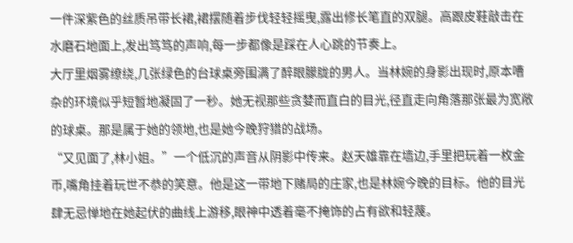一件深紫色的丝质吊带长裙,裙摆随着步伐轻轻摇曳,露出修长笔直的双腿。高跟皮鞋敲击在水磨石地面上,发出笃笃的声响,每一步都像是踩在人心跳的节奏上。
大厅里烟雾缭绕,几张绿色的台球桌旁围满了醉眼朦胧的男人。当林婉的身影出现时,原本嘈杂的环境似乎短暂地凝固了一秒。她无视那些贪婪而直白的目光,径直走向角落那张最为宽敞的球桌。那是属于她的领地,也是她今晚狩猎的战场。
“又见面了,林小姐。”一个低沉的声音从阴影中传来。赵天雄靠在墙边,手里把玩着一枚金币,嘴角挂着玩世不恭的笑意。他是这一带地下赌局的庄家,也是林婉今晚的目标。他的目光肆无忌惮地在她起伏的曲线上游移,眼神中透着毫不掩饰的占有欲和轻蔑。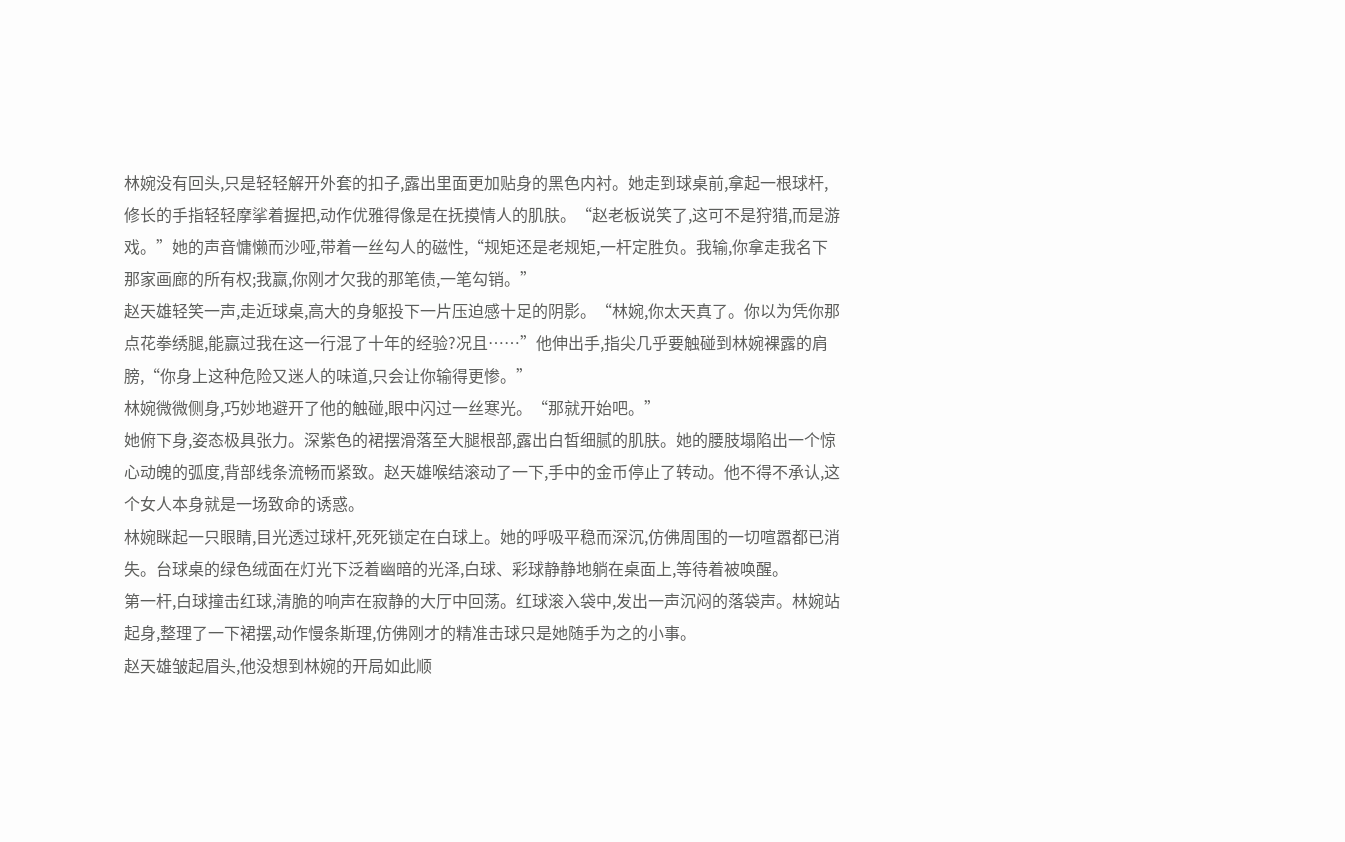林婉没有回头,只是轻轻解开外套的扣子,露出里面更加贴身的黑色内衬。她走到球桌前,拿起一根球杆,修长的手指轻轻摩挲着握把,动作优雅得像是在抚摸情人的肌肤。“赵老板说笑了,这可不是狩猎,而是游戏。”她的声音慵懒而沙哑,带着一丝勾人的磁性,“规矩还是老规矩,一杆定胜负。我输,你拿走我名下那家画廊的所有权;我赢,你刚才欠我的那笔债,一笔勾销。”
赵天雄轻笑一声,走近球桌,高大的身躯投下一片压迫感十足的阴影。“林婉,你太天真了。你以为凭你那点花拳绣腿,能赢过我在这一行混了十年的经验?况且……”他伸出手,指尖几乎要触碰到林婉裸露的肩膀,“你身上这种危险又迷人的味道,只会让你输得更惨。”
林婉微微侧身,巧妙地避开了他的触碰,眼中闪过一丝寒光。“那就开始吧。”
她俯下身,姿态极具张力。深紫色的裙摆滑落至大腿根部,露出白皙细腻的肌肤。她的腰肢塌陷出一个惊心动魄的弧度,背部线条流畅而紧致。赵天雄喉结滚动了一下,手中的金币停止了转动。他不得不承认,这个女人本身就是一场致命的诱惑。
林婉眯起一只眼睛,目光透过球杆,死死锁定在白球上。她的呼吸平稳而深沉,仿佛周围的一切喧嚣都已消失。台球桌的绿色绒面在灯光下泛着幽暗的光泽,白球、彩球静静地躺在桌面上,等待着被唤醒。
第一杆,白球撞击红球,清脆的响声在寂静的大厅中回荡。红球滚入袋中,发出一声沉闷的落袋声。林婉站起身,整理了一下裙摆,动作慢条斯理,仿佛刚才的精准击球只是她随手为之的小事。
赵天雄皱起眉头,他没想到林婉的开局如此顺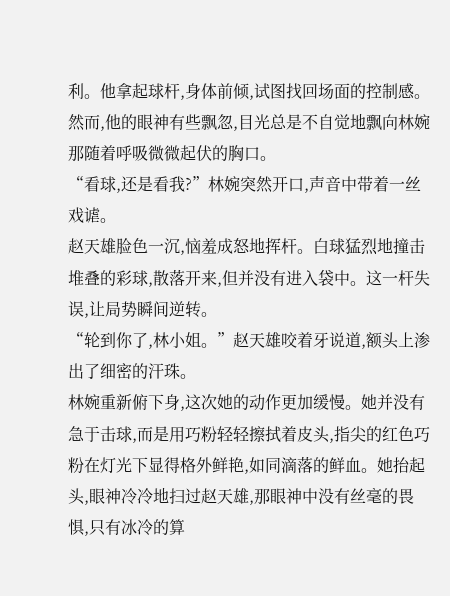利。他拿起球杆,身体前倾,试图找回场面的控制感。然而,他的眼神有些飘忽,目光总是不自觉地飘向林婉那随着呼吸微微起伏的胸口。
“看球,还是看我?”林婉突然开口,声音中带着一丝戏谑。
赵天雄脸色一沉,恼羞成怒地挥杆。白球猛烈地撞击堆叠的彩球,散落开来,但并没有进入袋中。这一杆失误,让局势瞬间逆转。
“轮到你了,林小姐。”赵天雄咬着牙说道,额头上渗出了细密的汗珠。
林婉重新俯下身,这次她的动作更加缓慢。她并没有急于击球,而是用巧粉轻轻擦拭着皮头,指尖的红色巧粉在灯光下显得格外鲜艳,如同滴落的鲜血。她抬起头,眼神冷冷地扫过赵天雄,那眼神中没有丝毫的畏惧,只有冰冷的算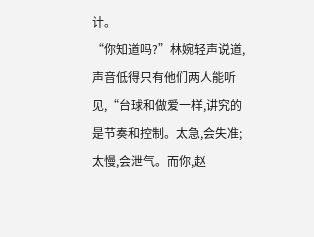计。
“你知道吗?”林婉轻声说道,声音低得只有他们两人能听见,“台球和做爱一样,讲究的是节奏和控制。太急,会失准;太慢,会泄气。而你,赵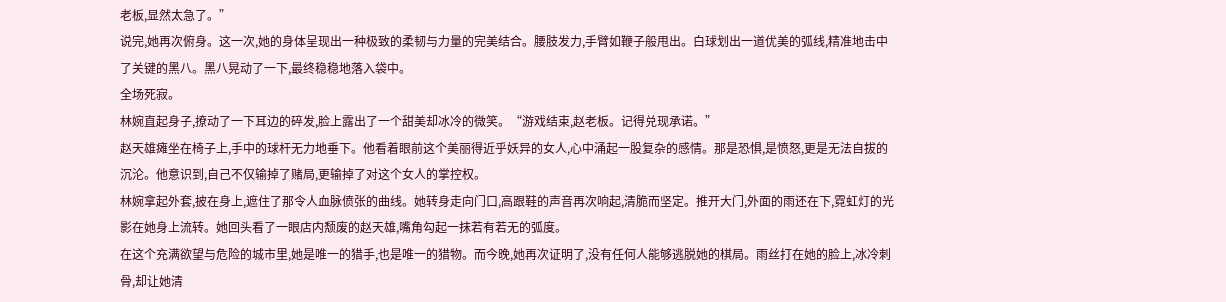老板,显然太急了。”
说完,她再次俯身。这一次,她的身体呈现出一种极致的柔韧与力量的完美结合。腰肢发力,手臂如鞭子般甩出。白球划出一道优美的弧线,精准地击中了关键的黑八。黑八晃动了一下,最终稳稳地落入袋中。
全场死寂。
林婉直起身子,撩动了一下耳边的碎发,脸上露出了一个甜美却冰冷的微笑。“游戏结束,赵老板。记得兑现承诺。”
赵天雄瘫坐在椅子上,手中的球杆无力地垂下。他看着眼前这个美丽得近乎妖异的女人,心中涌起一股复杂的感情。那是恐惧,是愤怒,更是无法自拔的沉沦。他意识到,自己不仅输掉了赌局,更输掉了对这个女人的掌控权。
林婉拿起外套,披在身上,遮住了那令人血脉偾张的曲线。她转身走向门口,高跟鞋的声音再次响起,清脆而坚定。推开大门,外面的雨还在下,霓虹灯的光影在她身上流转。她回头看了一眼店内颓废的赵天雄,嘴角勾起一抹若有若无的弧度。
在这个充满欲望与危险的城市里,她是唯一的猎手,也是唯一的猎物。而今晚,她再次证明了,没有任何人能够逃脱她的棋局。雨丝打在她的脸上,冰冷刺骨,却让她清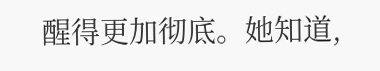醒得更加彻底。她知道,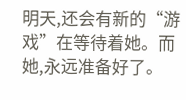明天,还会有新的“游戏”在等待着她。而她,永远准备好了。